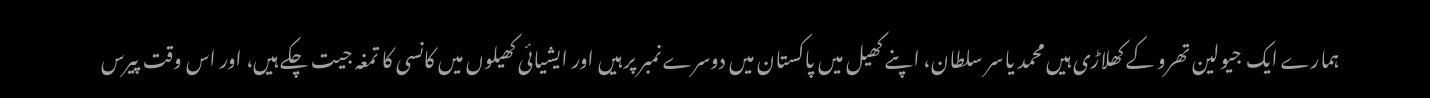ہمارے ایک جیولین تھرو کے کھلاڑی ہیں محمد یاسر سلطان، اپنے کھیل میں پاکستان میں دوسرے نمبر پر ہیں اور ایشیائی کھیلوں میں کانسی کا تمغہ جیت چکے ہیں، اور اس وقت پیرس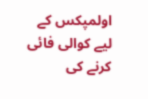اولمپکس کے لیے کوالی فائی کرنے کی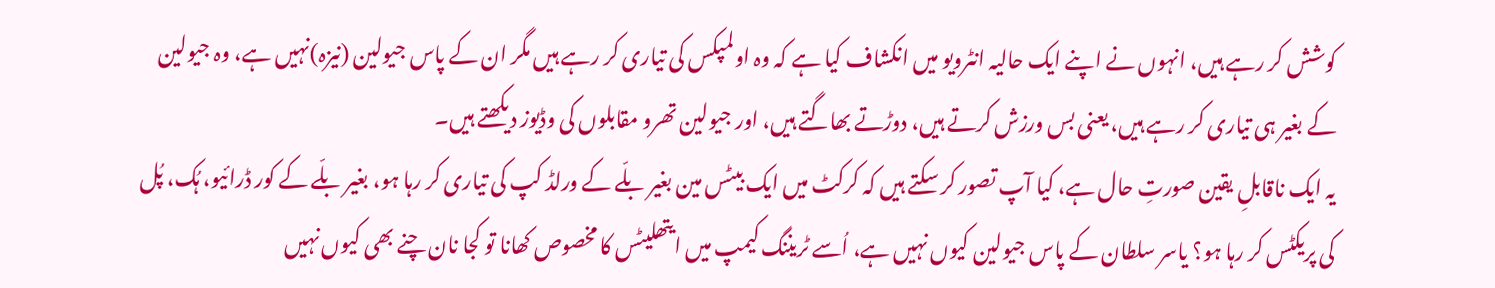کوشش کر رہے ہیں، انہوں نے اپنے ایک حالیہ انٹرویو میں انکشاف کیا ہے کہ وہ اولمپکس کی تیاری کر رہے ہیں مگر ان کے پاس جیولین (نیزہ)نہیں ہے، وہ جیولین کے بغیر ہی تیاری کر رہے ہیں، یعنی بس ورزش کرتے ہیں، دوڑتے بھاگتے ہیں، اور جیولین تھرو مقابلوں کی وڈیوز دیکھتے ہیں۔
یہ ایک ناقابلِ یقین صورتِ حال ہے، کیا آپ تصور کر سکتے ہیں کہ کرکٹ میں ایک بیٹس مین بغیر بلّے کے ورلڈ کپ کی تیاری کر رہا ہو، بغیر بلّے کے کور ڈرائیو، ہُک، پُل کی پریکٹس کر رہا ہو؟ یاسر سلطان کے پاس جیولین کیوں نہیں ہے، اُسے ٹریننگ کیمپ میں ایتھلیٹس کا مخصوص کھانا تو کجا نان چنے بھی کیوں نہیں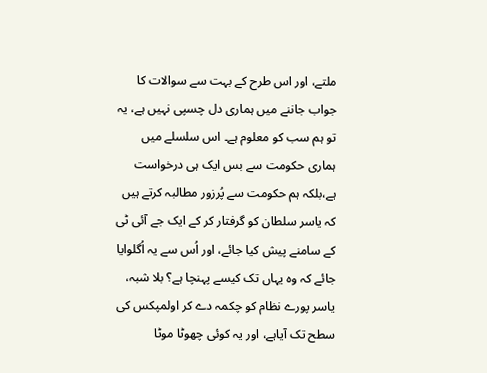ملتے، اور اس طرح کے بہت سے سوالات کا جواب جاننے میں ہماری دل چسپی نہیں ہے، یہ تو ہم سب کو معلوم ہے۔ اس سلسلے میں ہماری حکومت سے بس ایک ہی درخواست ہے،بلکہ ہم حکومت سے پُرزور مطالبہ کرتے ہیں کہ یاسر سلطان کو گرفتار کر کے ایک جے آئی ٹی کے سامنے پیش کیا جائے، اور اُس سے یہ اُگلوایا جائے کہ وہ یہاں تک کیسے پہنچا ہے؟ بلا شبہ، یاسر پورے نظام کو چکمہ دے کر اولمپکس کی سطح تک آیاہے، اور یہ کوئی چھوٹا موٹا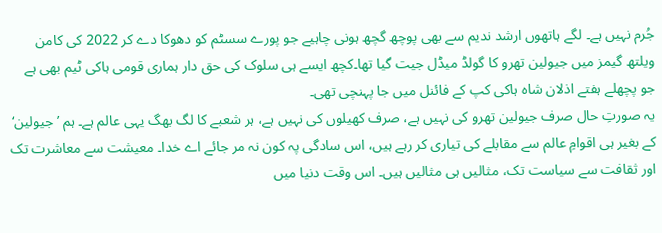جُرم نہیں ہے۔ لگے ہاتھوں ارشد ندیم سے بھی پوچھ گچھ ہونی چاہیے جو پورے سسٹم کو دھوکا دے کر 2022 کی کامن ویلتھ گیمز میں جیولین تھرو کا گولڈ میڈل جیت گیا تھا۔کچھ ایسے ہی سلوک کی حق دار ہماری قومی ہاکی ٹیم بھی ہے جو پچھلے ہفتے اذلان شاہ ہاکی کپ کے فائنل میں جا پہنچی تھی۔
یہ صورتِ حال صرف جیولین تھرو کی نہیں ہے، صرف کھیلوں کی نہیں ہے، ہر شعبے کا لگ بھگ یہی عالم ہے۔ ہم ’جیولین‘ کے بغیر ہی اقوامِ عالم سے مقابلے کی تیاری کر رہے ہیں، اس سادگی پہ کون نہ مر جائے اے خدا۔ معیشت سے معاشرت تک اور ثقافت سے سیاست تک، مثالیں ہی مثالیں ہیں۔ اس وقت دنیا میں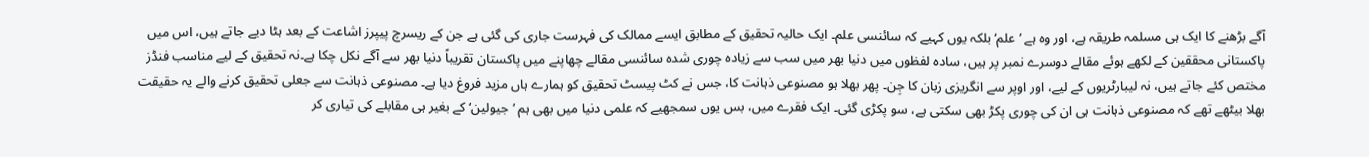آگے بڑھنے کا ایک ہی مسلمہ طریقہ ہے، اور وہ ہے ’علم‘ بلکہ یوں کہیے کہ سائنسی علم۔ ایک حالیہ تحقیق کے مطابق ایسے ممالک کی فہرست جاری کی گئی ہے جن کے ریسرچ پیپرز اشاعت کے بعد ہٹا دیے جاتے ہیں، اس میں پاکستانی محققین کے لکھے ہوئے مقالے دوسرے نمبر پر ہیں، سادہ لفظوں میں دنیا بھر میں سب سے زیادہ چوری شدہ سائنسی مقالے چھاپنے میں پاکستان تقریباً دنیا بھر سے آگے نکل چکا ہے۔نہ تحقیق کے لیے مناسب فنڈز مختص کئے جاتے ہیں، نہ لیبارٹریوں کے لیے، اور اوپر سے انگریزی زبان کا جِن۔ پھر بھلا ہو مصنوعی ذہانت کا، جس نے کٹ پیسٹ تحقیق کو ہمارے ہاں مزید فروغ دیا ہے۔ مصنوعی ذہانت سے جعلی تحقیق کرنے والے یہ حقیقت بھلا بیٹھے تھے کہ مصنوعی ذہانت ہی ان کی چوری پکڑ بھی سکتی ہے، سو پکڑی گئی۔ ایک فقرے میں، بس یوں سمجھیے کہ علمی دنیا میں بھی ہم ’جیولین‘ کے بغیر ہی مقابلے کی تیاری کر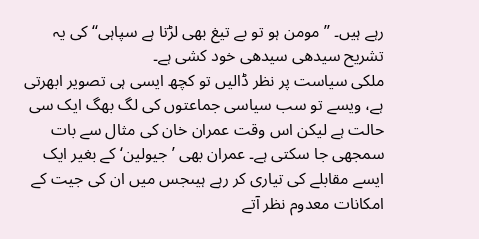رہے ہیں۔ ’’مومن ہو تو بے تیغ بھی لڑتا ہے سپاہی‘‘ کی یہ تشریح سیدھی سیدھی خود کشی ہے۔
ملکی سیاست پر نظر ڈالیں تو کچھ ایسی ہی تصویر ابھرتی ہے، ویسے تو سب سیاسی جماعتوں کی لگ بھگ ایک سی حالت ہے لیکن اس وقت عمران خان کی مثال سے بات سمجھی جا سکتی ہے۔ عمران بھی ’جیولین‘ کے بغیر ایک ایسے مقابلے کی تیاری کر رہے ہیںجس میں ان کی جیت کے امکانات معدوم نظر آتے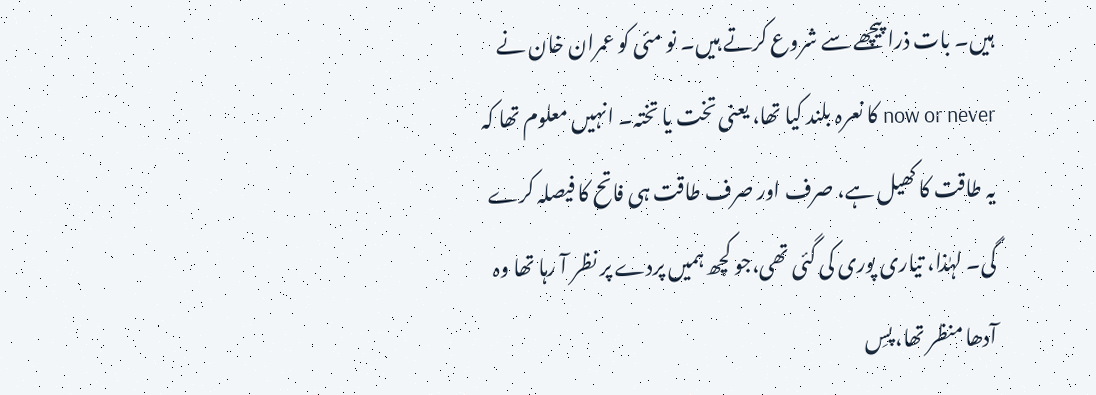ہیں۔ بات ذرا پیچھے سے شروع کرتے ہیں۔ نو مئی کو عمران خان نے now or never کا نعرہ بلند کیا تھا، یعنی تخت یا تختہ۔ انہیں معلوم تھا کہ یہ طاقت کا کھیل ہے، صرف اور صرف طاقت ہی فاتح کا فیصلہ کرے گی۔ لہٰذا، تیاری پوری کی گئی تھی،جو کچھ ہمیں پردے پر نظر آ رہا تھا وہ آدھا منظر تھا، پسِ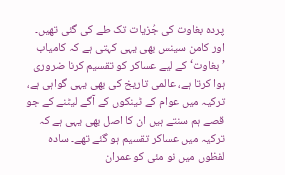پردہ بغاوت کی جُزیات تک طے کی گئی تھیں۔ اور کامن سینس بھی یہی کہتی ہے کہ کامیاب ’بغاوت‘ کے لیے عساکر کو تقسیم کرنا ضروری ہوا کرتا ہے، عالمی تاریخ کی بھی یہی گواہی ہے، ترکیہ میں عوام کے ٹینکوں کے آگے لیٹنے کے جو قصے ہم سنتے ہیں ان کا اصل بھی یہی ہے کہ ترکیہ میں عساکر تقسیم ہو گئے تھے۔ سادہ لفظوں میں نو مئی کو عمران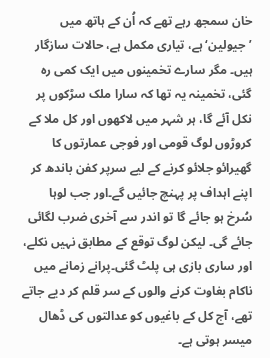خان سمجھ رہے تھے کہ اُن کے ہاتھ میں ’جیولین‘ ہے، تیاری مکمل ہے، حالات سازگار ہیں۔ مگر سارے تخمینوں میں ایک کمی رہ گئی، تخمینہ یہ تھا کہ سارا ملک سڑکوں پر نکل آئے گا، ہر شہر میں لاکھوں اور کل ملا کے کروڑوں لوگ قومی اور فوجی عمارتوں کا گھیرائو جلائو کرنے کے لیے سرپر کفن باندھ کر اپنے اہداف پر پہنچ جائیں گے۔اور جب لوہا سُرخ ہو جائے گا تو اندر سے آخری ضرب لگائی جائے گی۔ لیکن لوگ توقع کے مطابق نہیں نکلے، اور ساری بازی ہی پلٹ گئی۔پرانے زمانے میں ناکام بغاوت کرنے والوں کے سر قلم کر دیے جاتے تھے، آج کل کے باغیوں کو عدالتوں کی ڈھال میسر ہوتی ہے۔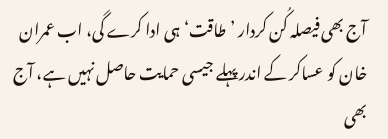آج بھی فیصلہ کُن کردار ’طاقت‘ ہی ادا کرے گی، اب عمران خان کو عساکر کے اندر پہلے جیسی حمایت حاصل نہیں ہے، آج بھی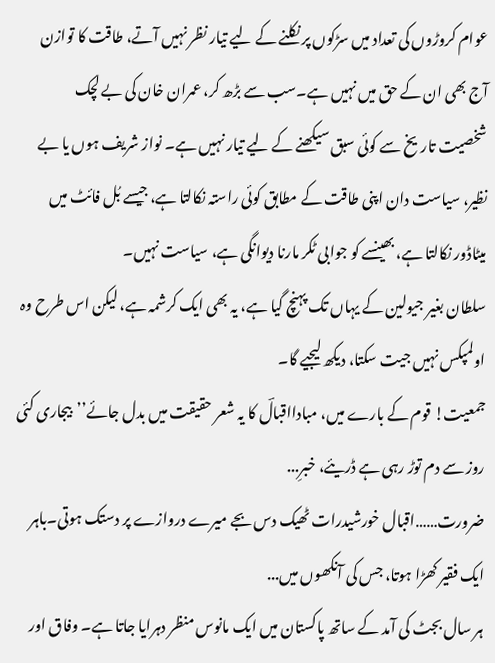عوام کروڑوں کی تعداد میں سڑکوں پر نکلنے کے لیے تیار نظر نہیں آتے، طاقت کا توازن آج بھی ان کے حق میں نہیں ہے۔سب سے بڑھ کر، عمران خان کی بے لچک شخصیت تاریخ سے کوئی سبق سیکھنے کے لیے تیار نہیں ہے۔ نواز شریف ہوں یا بے نظیر، سیاست دان اپنی طاقت کے مطابق کوئی راستہ نکالتا ہے، جیسے بُل فائٹ میں میٹاڈور نکالتا ہے، بھینسے کو جوابی ٹکر مارنا دیوانگی ہے، سیاست نہیں۔
سلطان بغیر جیولین کے یہاں تک پہنچ گیا ہے، یہ بھی ایک کرشمہ ہے، لیکن اس طرح وہ اولمپکس نہیں جیت سکتا، دیکھ لیجیے گا۔
جمعیت! قوم کے بارے میں، مبادااقبالؔ کا یہ شعر حقیقت میں بدل جائے’’بیجاری کئی روز سے دم توڑ رہی ہے ڈریئے، خبرِ...
ضرورت……اقبال خورشیدرات ٹھیک دس بجے میرے دروازے پر دستک ہوتی۔باہر ایک فقیر کھڑا ہوتا، جس کی آنکھوں میں...
ہر سال بجٹ کی آمد کے ساتھ پاکستان میں ایک مانوس منظر دہرایا جاتا ہے۔ وفاق اور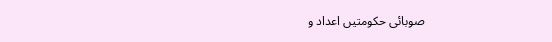صوبائی حکومتیں اعداد و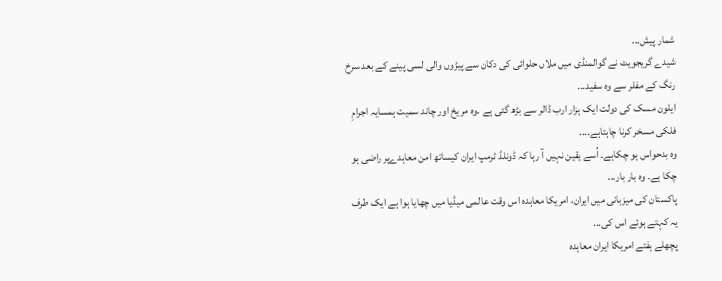شمار پیش...
شیدے گریجویٹ نے گوالمنڈی میں ملاں حلوائی کی دکان سے پیڑوں والی لسی پینے کے بعد سرخ رنگ کے مفلر سے وہ سفید...
ایلون مسک کی دولت ایک ہزار ارب ڈالر سے بڑھ گئی ہے ۔وہ مریخ اور چاند سمیت ہمسایہ اجرامِ فلکی مسخر کرنا چاہتاہے۔...
وہ بدحواس ہو چکاہے۔ اُسے یقین نہیں آ رہا کہ ڈونلڈ ٹرمپ ایران کیساتھ امن معاہدےپر راضی ہو چکا ہے۔ وہ بار بار...
پاکستان کی میزبانی میں ایران، امریکا معاہدہ اس وقت عالمی میڈیا میں چھایا ہوا ہے ایک طرف یہ کہتے ہوئے اس کی...
پچھلے ہفتے امریکا ایران معاہدہ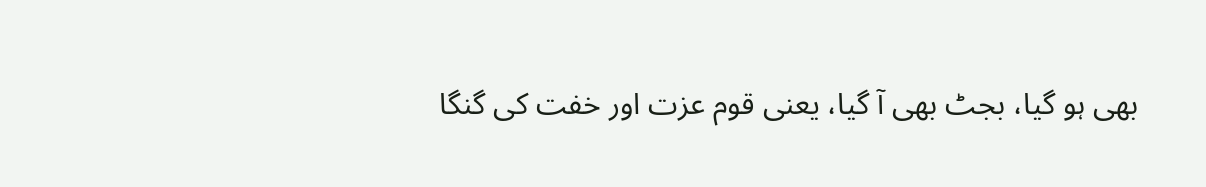بھی ہو گیا، بجٹ بھی آ گیا، یعنی قوم عزت اور خفت کی گنگا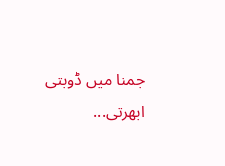جمنا میں ڈوبتی ابھرتی...